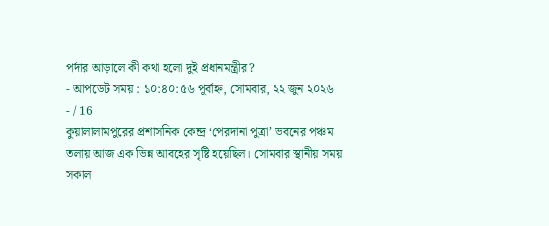পর্দার আড়ালে কী কথা হলো দুই প্রধানমন্ত্রীর?
- আপডেট সময় : ১০:৪০:৫৬ পূর্বাহ্ন, সোমবার, ২২ জুন ২০২৬
- / 16
কুয়ালালামপুরের প্রশাসনিক কেন্দ্র ‘পেরদানা পুত্রা’ ভবনের পঞ্চম তলায় আজ এক ভিন্ন আবহের সৃষ্টি হয়েছিল। সোমবার স্থানীয় সময় সকাল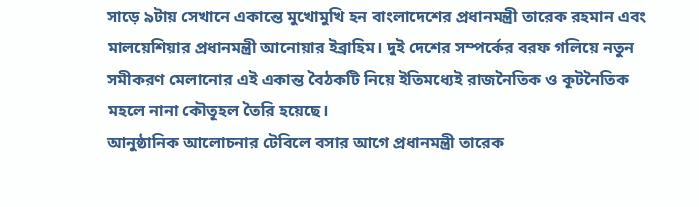সাড়ে ৯টায় সেখানে একান্তে মুখোমুখি হন বাংলাদেশের প্রধানমন্ত্রী তারেক রহমান এবং মালয়েশিয়ার প্রধানমন্ত্রী আনোয়ার ইব্রাহিম। দুই দেশের সম্পর্কের বরফ গলিয়ে নতুন সমীকরণ মেলানোর এই একান্ত বৈঠকটি নিয়ে ইতিমধ্যেই রাজনৈতিক ও কূটনৈতিক মহলে নানা কৌতূহল তৈরি হয়েছে।
আনুষ্ঠানিক আলোচনার টেবিলে বসার আগে প্রধানমন্ত্রী তারেক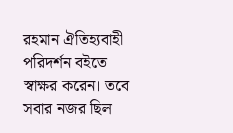রহমান ঐতিহ্যবাহী পরিদর্শন বইতে স্বাক্ষর করেন। তবে সবার নজর ছিল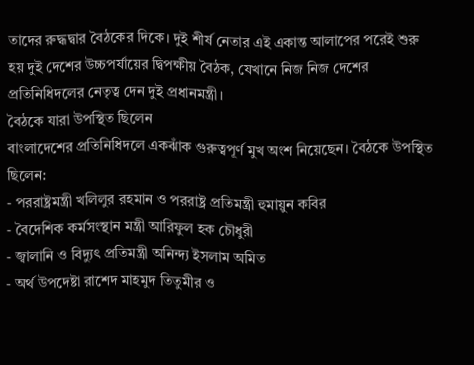তাদের রুদ্ধদ্বার বৈঠকের দিকে। দুই শীর্ষ নেতার এই একান্ত আলাপের পরেই শুরু হয় দুই দেশের উচ্চপর্যায়ের দ্বিপক্ষীয় বৈঠক, যেখানে নিজ নিজ দেশের প্রতিনিধিদলের নেতৃত্ব দেন দুই প্রধানমন্ত্রী।
বৈঠকে যারা উপস্থিত ছিলেন
বাংলাদেশের প্রতিনিধিদলে একঝাঁক গুরুত্বপূর্ণ মুখ অংশ নিয়েছেন। বৈঠকে উপস্থিত ছিলেন:
- পররাষ্ট্রমন্ত্রী খলিলুর রহমান ও পররাষ্ট্র প্রতিমন্ত্রী হুমায়ুন কবির
- বৈদেশিক কর্মসংস্থান মন্ত্রী আরিফুল হক চৌধুরী
- জ্বালানি ও বিদ্যুৎ প্রতিমন্ত্রী অনিন্দ্য ইসলাম অমিত
- অর্থ উপদেষ্টা রাশেদ মাহমুদ তিতুমীর ও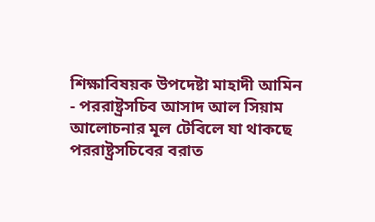শিক্ষাবিষয়ক উপদেষ্টা মাহাদী আমিন
- পররাষ্ট্রসচিব আসাদ আল সিয়াম
আলোচনার মূল টেবিলে যা থাকছে
পররাষ্ট্রসচিবের বরাত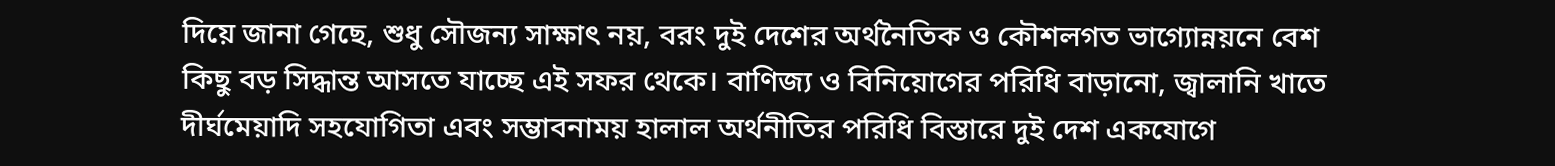দিয়ে জানা গেছে, শুধু সৌজন্য সাক্ষাৎ নয়, বরং দুই দেশের অর্থনৈতিক ও কৌশলগত ভাগ্যোন্নয়নে বেশ কিছু বড় সিদ্ধান্ত আসতে যাচ্ছে এই সফর থেকে। বাণিজ্য ও বিনিয়োগের পরিধি বাড়ানো, জ্বালানি খাতে দীর্ঘমেয়াদি সহযোগিতা এবং সম্ভাবনাময় হালাল অর্থনীতির পরিধি বিস্তারে দুই দেশ একযোগে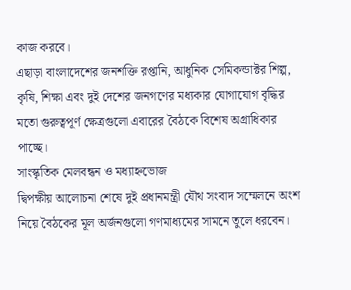কাজ করবে।
এছাড়া বাংলাদেশের জনশক্তি রপ্তানি, আধুনিক সেমিকন্ডাক্টর শিল্প, কৃষি, শিক্ষা এবং দুই দেশের জনগণের মধ্যকার যোগাযোগ বৃদ্ধির মতো গুরুত্বপূর্ণ ক্ষেত্রগুলো এবারের বৈঠকে বিশেষ অগ্রাধিকার পাচ্ছে।
সাংস্কৃতিক মেলবন্ধন ও মধ্যাহ্নভোজ
দ্বিপক্ষীয় আলোচনা শেষে দুই প্রধানমন্ত্রী যৌথ সংবাদ সম্মেলনে অংশ নিয়ে বৈঠকের মূল অর্জনগুলো গণমাধ্যমের সামনে তুলে ধরবেন।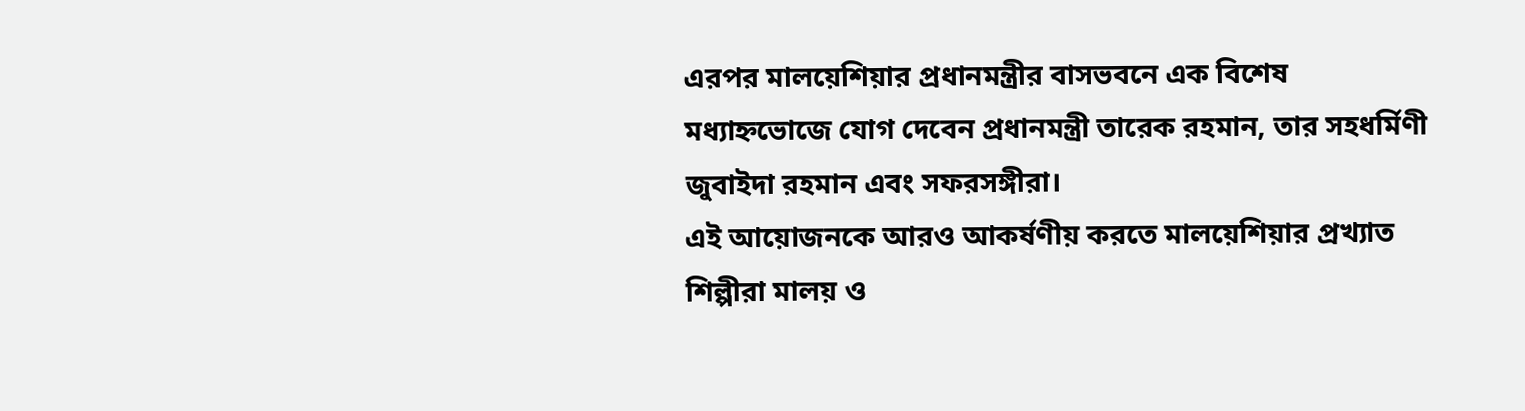এরপর মালয়েশিয়ার প্রধানমন্ত্রীর বাসভবনে এক বিশেষ মধ্যাহ্নভোজে যোগ দেবেন প্রধানমন্ত্রী তারেক রহমান, তার সহধর্মিণী জুবাইদা রহমান এবং সফরসঙ্গীরা।
এই আয়োজনকে আরও আকর্ষণীয় করতে মালয়েশিয়ার প্রখ্যাত শিল্পীরা মালয় ও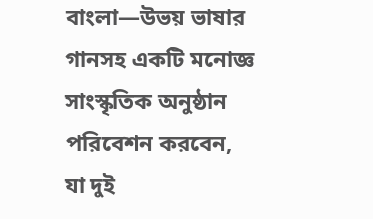বাংলা—উভয় ভাষার গানসহ একটি মনোজ্ঞ সাংস্কৃতিক অনুষ্ঠান পরিবেশন করবেন, যা দুই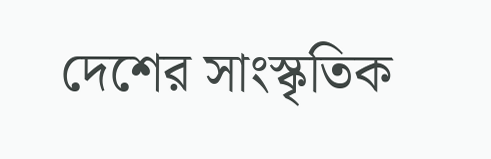দেশের সাংস্কৃতিক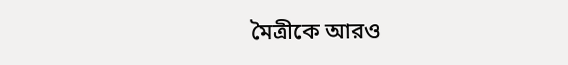মৈত্রীকে আরও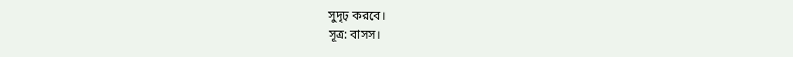সুদৃঢ় করবে।
সূত্র: বাসস।